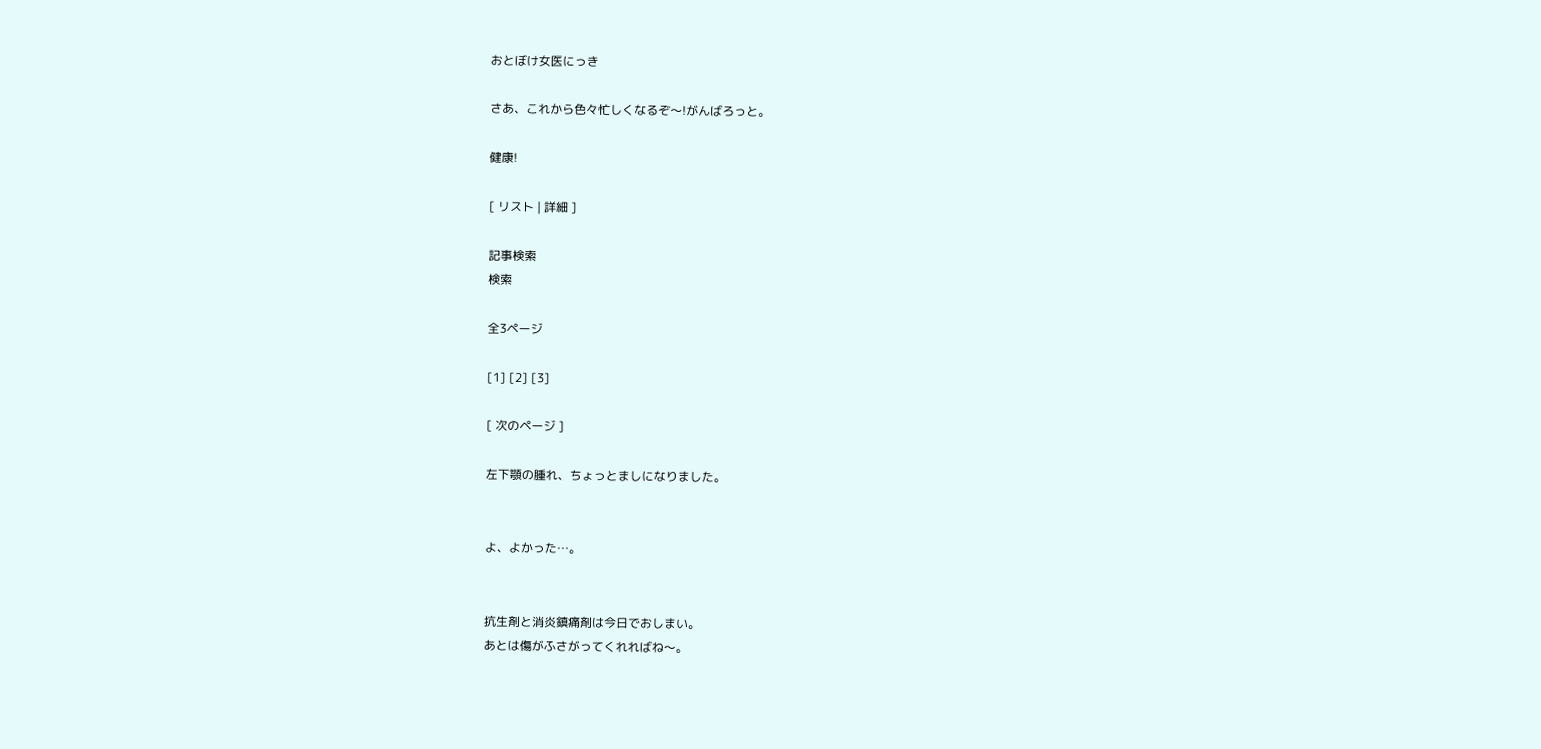おとぼけ女医にっき

さあ、これから色々忙しくなるぞ〜!がんばろっと。

健康!

[ リスト | 詳細 ]

記事検索
検索

全3ページ

[1] [2] [3]

[ 次のページ ]

左下顎の腫れ、ちょっとましになりました。


よ、よかった…。


抗生剤と消炎鎮痛剤は今日でおしまい。
あとは傷がふさがってくれればね〜。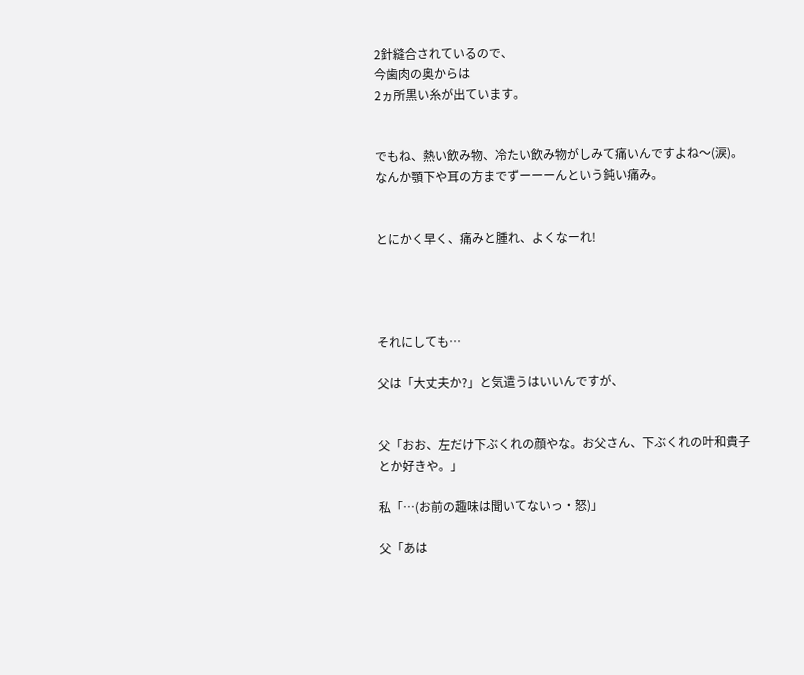2針縫合されているので、
今歯肉の奥からは
2ヵ所黒い糸が出ています。


でもね、熱い飲み物、冷たい飲み物がしみて痛いんですよね〜(涙)。
なんか顎下や耳の方までずーーーんという鈍い痛み。


とにかく早く、痛みと腫れ、よくなーれ!




それにしても…

父は「大丈夫か?」と気遣うはいいんですが、


父「おお、左だけ下ぶくれの顔やな。お父さん、下ぶくれの叶和貴子とか好きや。」

私「…(お前の趣味は聞いてないっ・怒)」

父「あは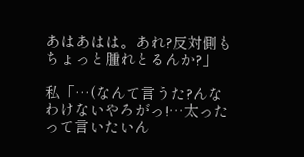あはあはは。あれ?反対側もちょっと腫れとるんか?」

私「…(なんて言うた?んなわけないやろがっ!…太ったって言いたいん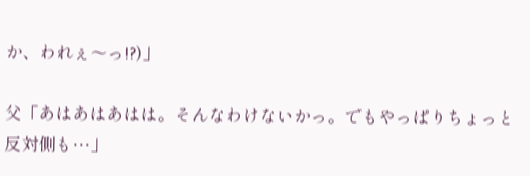か、われぇ〜っ!?)」

父「あはあはあはは。そんなわけないかっ。でもやっぱりちょっと反対側も…」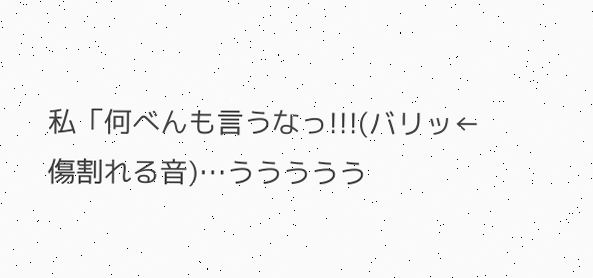私「何べんも言うなっ!!!(バリッ←傷割れる音)…ううううう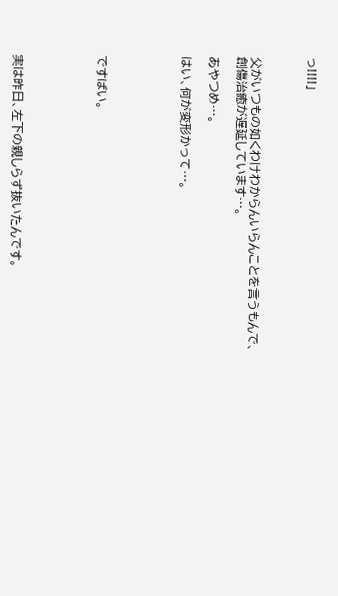っ!!!!」



父がいつもの如くわけわからんいらんことを言うもんで、
創傷治癒が遅延しています…。

あやつめ…。

はい、何が変形かって…。





ですばい。





実は昨日、左下の親しらず抜いたんです。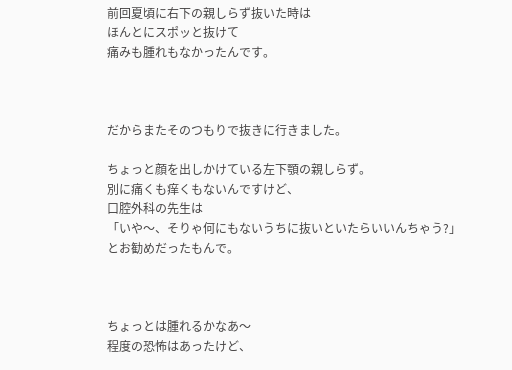前回夏頃に右下の親しらず抜いた時は
ほんとにスポッと抜けて
痛みも腫れもなかったんです。



だからまたそのつもりで抜きに行きました。

ちょっと顔を出しかけている左下顎の親しらず。
別に痛くも痒くもないんですけど、
口腔外科の先生は
「いや〜、そりゃ何にもないうちに抜いといたらいいんちゃう?」
とお勧めだったもんで。



ちょっとは腫れるかなあ〜
程度の恐怖はあったけど、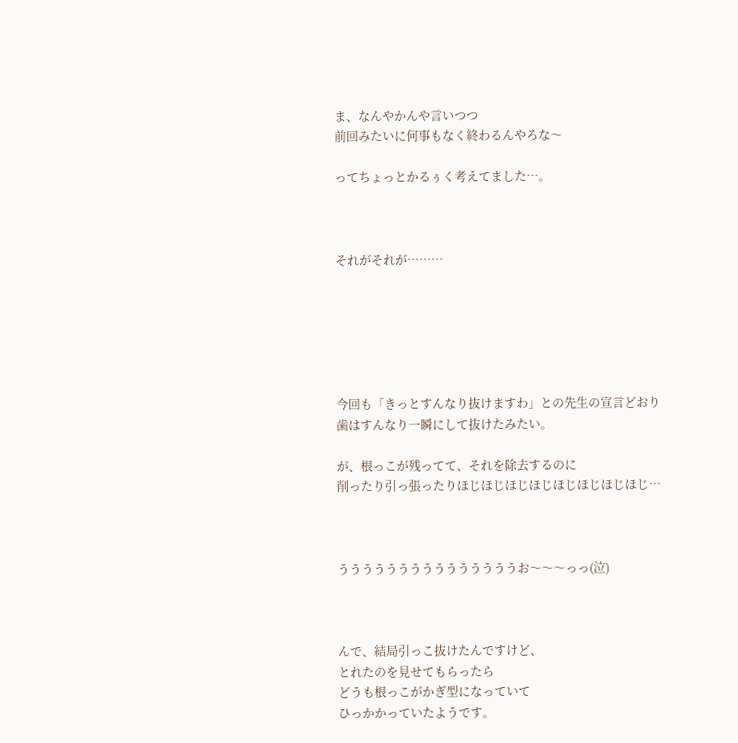ま、なんやかんや言いつつ
前回みたいに何事もなく終わるんやろな〜

ってちょっとかるぅく考えてました…。



それがそれが………






今回も「きっとすんなり抜けますわ」との先生の宣言どおり
歯はすんなり一瞬にして抜けたみたい。

が、根っこが残ってて、それを除去するのに
削ったり引っ張ったりほじほじほじほじほじほじほじほじ…



うううううううううううううううお〜〜〜っっ(泣)



んで、結局引っこ抜けたんですけど、
とれたのを見せてもらったら
どうも根っこがかぎ型になっていて
ひっかかっていたようです。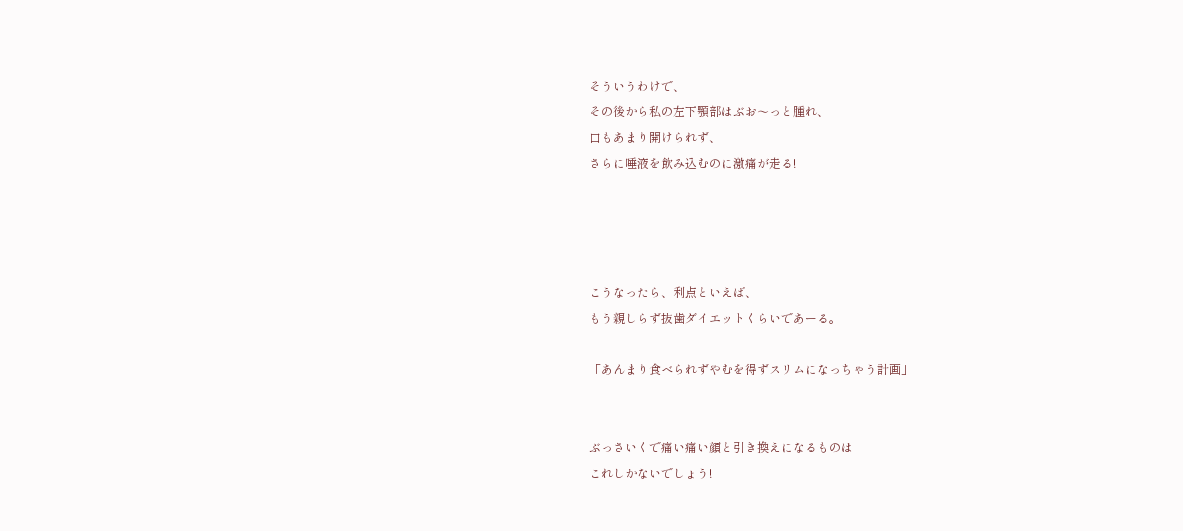そういうわけで、
その後から私の左下顎部はぶお〜っと腫れ、
口もあまり開けられず、
さらに唾液を飲み込むのに激痛が走る!




こうなったら、利点といえば、
もう親しらず抜歯ダイエットくらいであーる。

「あんまり食べられずやむを得ずスリムになっちゃう計画」


ぶっさいくで痛い痛い顔と引き換えになるものは
これしかないでしょう!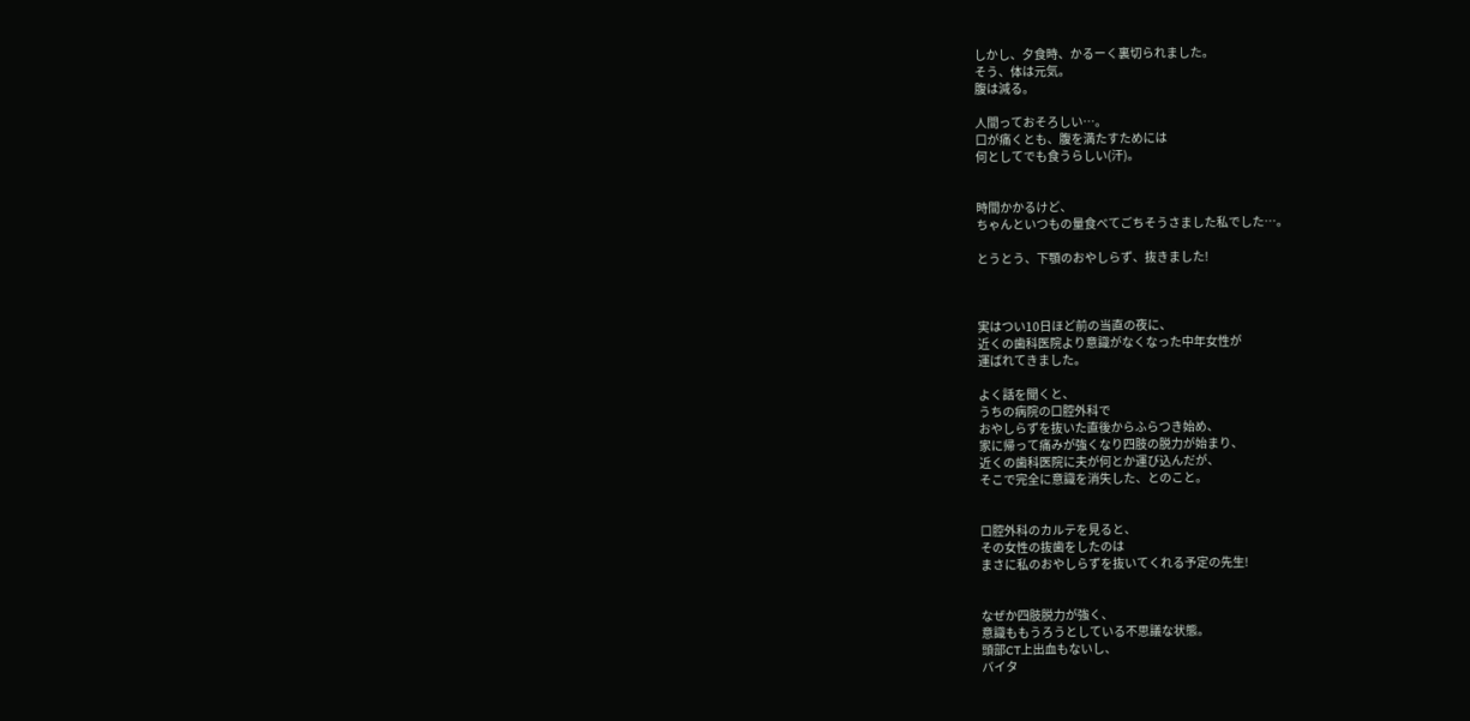しかし、夕食時、かるーく裏切られました。
そう、体は元気。
腹は減る。

人間っておそろしい…。
口が痛くとも、腹を満たすためには
何としてでも食うらしい(汗)。


時間かかるけど、
ちゃんといつもの量食べてごちそうさました私でした…。

とうとう、下顎のおやしらず、抜きました!



実はつい10日ほど前の当直の夜に、
近くの歯科医院より意識がなくなった中年女性が
運ばれてきました。

よく話を聞くと、
うちの病院の口腔外科で
おやしらずを抜いた直後からふらつき始め、
家に帰って痛みが強くなり四肢の脱力が始まり、
近くの歯科医院に夫が何とか運び込んだが、
そこで完全に意識を消失した、とのこと。


口腔外科のカルテを見ると、
その女性の抜歯をしたのは
まさに私のおやしらずを抜いてくれる予定の先生!


なぜか四肢脱力が強く、
意識ももうろうとしている不思議な状態。
頭部CT上出血もないし、
バイタ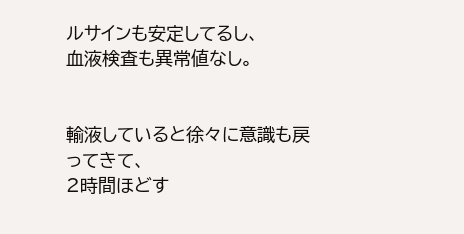ルサインも安定してるし、
血液検査も異常値なし。


輸液していると徐々に意識も戻ってきて、
2時間ほどす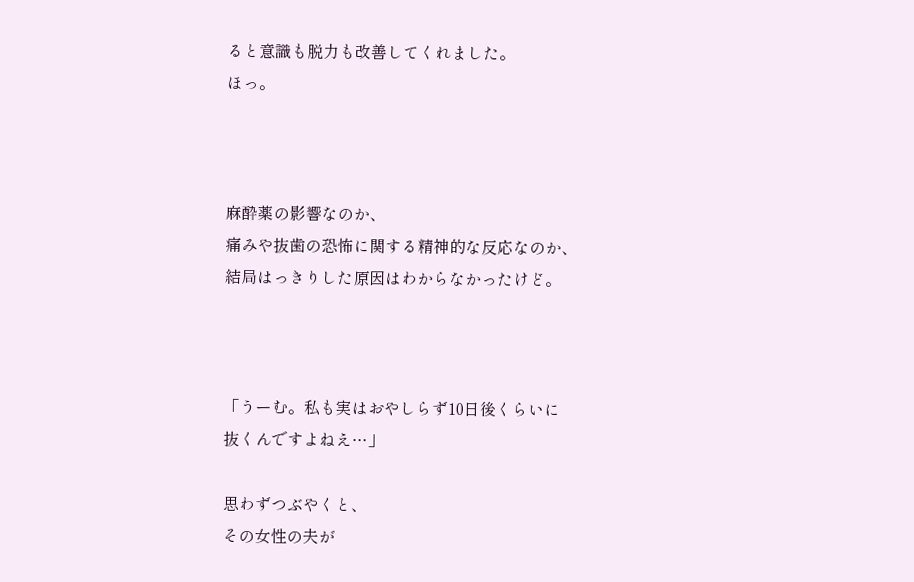ると意識も脱力も改善してくれました。
ほっ。



麻酔薬の影響なのか、
痛みや抜歯の恐怖に関する精神的な反応なのか、
結局はっきりした原因はわからなかったけど。



「うーむ。私も実はおやしらず10日後くらいに
抜くんですよねえ…」

思わずつぶやくと、
その女性の夫が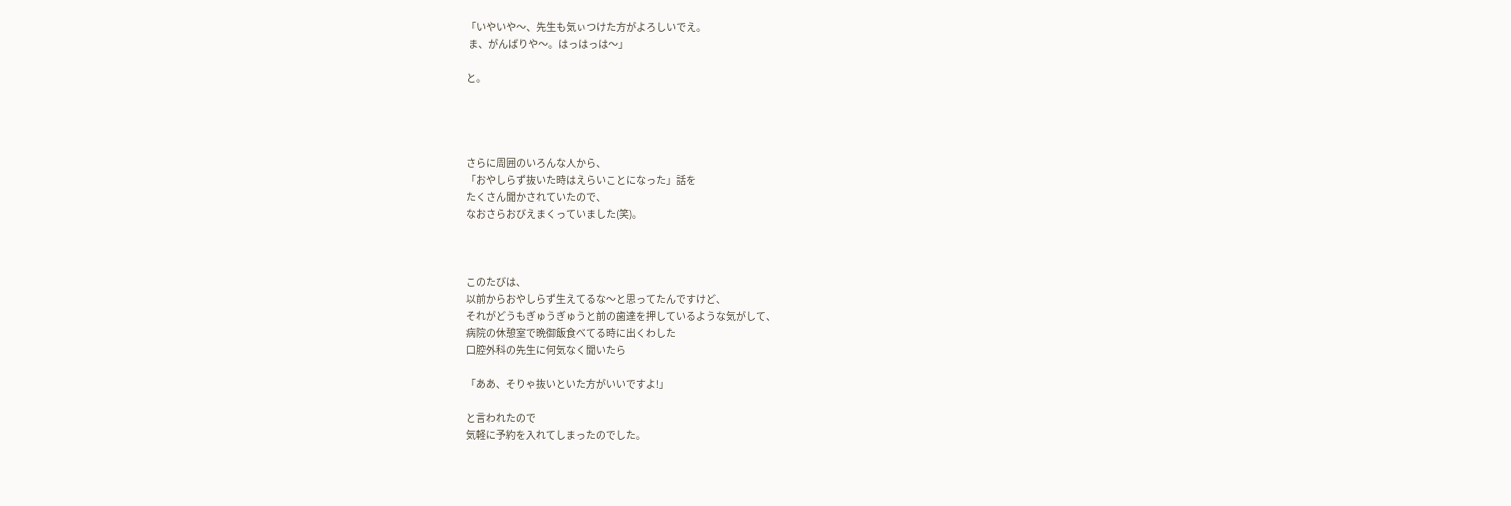「いやいや〜、先生も気ぃつけた方がよろしいでえ。
 ま、がんばりや〜。はっはっは〜」

と。




さらに周囲のいろんな人から、
「おやしらず抜いた時はえらいことになった」話を
たくさん聞かされていたので、
なおさらおびえまくっていました(笑)。



このたびは、
以前からおやしらず生えてるな〜と思ってたんですけど、
それがどうもぎゅうぎゅうと前の歯達を押しているような気がして、
病院の休憩室で晩御飯食べてる時に出くわした
口腔外科の先生に何気なく聞いたら

「ああ、そりゃ抜いといた方がいいですよ!」

と言われたので
気軽に予約を入れてしまったのでした。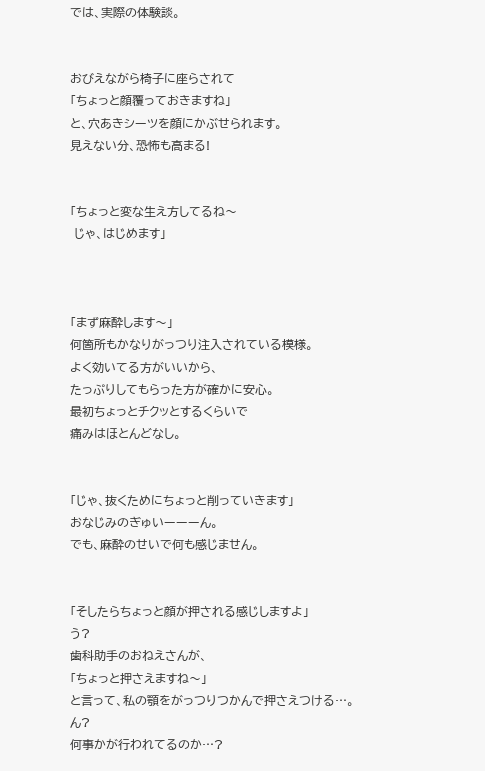では、実際の体験談。


おびえながら椅子に座らされて
「ちょっと顔覆っておきますね」
と、穴あきシーツを顔にかぶせられます。
見えない分、恐怖も高まる!


「ちょっと変な生え方してるね〜
 じゃ、はじめます」



「まず麻酔します〜」
何箇所もかなりがっつり注入されている模様。
よく効いてる方がいいから、
たっぷりしてもらった方が確かに安心。
最初ちょっとチクッとするくらいで
痛みはほとんどなし。


「じゃ、抜くためにちょっと削っていきます」
おなじみのぎゅいーーーん。
でも、麻酔のせいで何も感じません。


「そしたらちょっと顔が押される感じしますよ」
う?
歯科助手のおねえさんが、
「ちょっと押さえますね〜」
と言って、私の顎をがっつりつかんで押さえつける…。
ん?
何事かが行われてるのか…?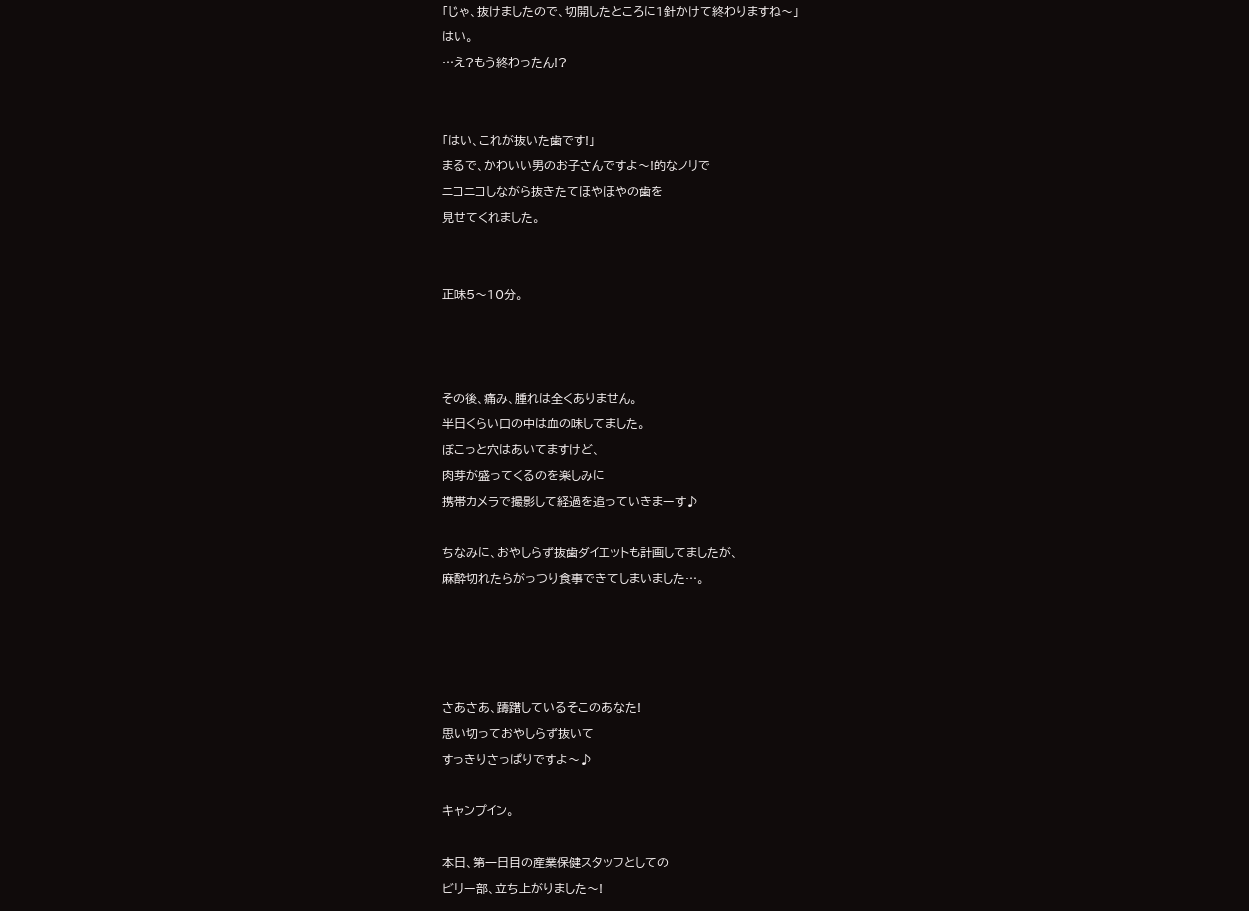「じゃ、抜けましたので、切開したところに1針かけて終わりますね〜」
はい。
…え?もう終わったん!?


「はい、これが抜いた歯です!」
まるで、かわいい男のお子さんですよ〜!的なノリで
ニコニコしながら抜きたてほやほやの歯を
見せてくれました。


正味5〜10分。



その後、痛み、腫れは全くありません。
半日くらい口の中は血の味してました。
ぼこっと穴はあいてますけど、
肉芽が盛ってくるのを楽しみに
携帯カメラで撮影して経過を追っていきまーす♪

ちなみに、おやしらず抜歯ダイエットも計画してましたが、
麻酔切れたらがっつり食事できてしまいました…。




さあさあ、躊躇しているそこのあなた!
思い切っておやしらず抜いて
すっきりさっぱりですよ〜♪

キャンプイン。

本日、第一日目の産業保健スタッフとしての
ビリー部、立ち上がりました〜!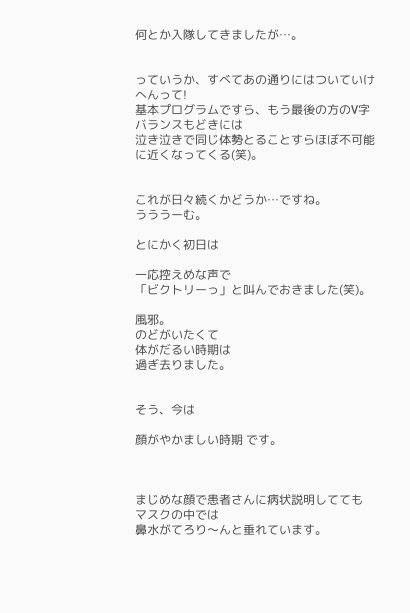何とか入隊してきましたが…。


っていうか、すべてあの通りにはついていけへんって!
基本プログラムですら、もう最後の方のV字バランスもどきには
泣き泣きで同じ体勢とることすらほぼ不可能に近くなってくる(笑)。


これが日々続くかどうか…ですね。
うううーむ。

とにかく初日は

一応控えめな声で
「ビクトリーっ」と叫んでおきました(笑)。

風邪。
のどがいたくて
体がだるい時期は
過ぎ去りました。


そう、今は

顔がやかましい時期 です。



まじめな顔で患者さんに病状説明してても
マスクの中では
鼻水がてろり〜んと垂れています。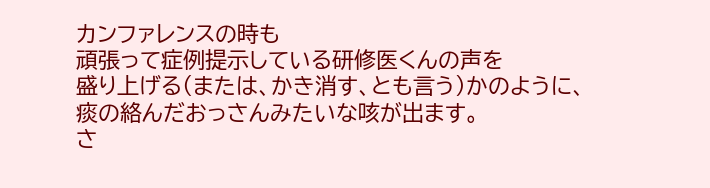カンファレンスの時も
頑張って症例提示している研修医くんの声を
盛り上げる(または、かき消す、とも言う)かのように、
痰の絡んだおっさんみたいな咳が出ます。
さ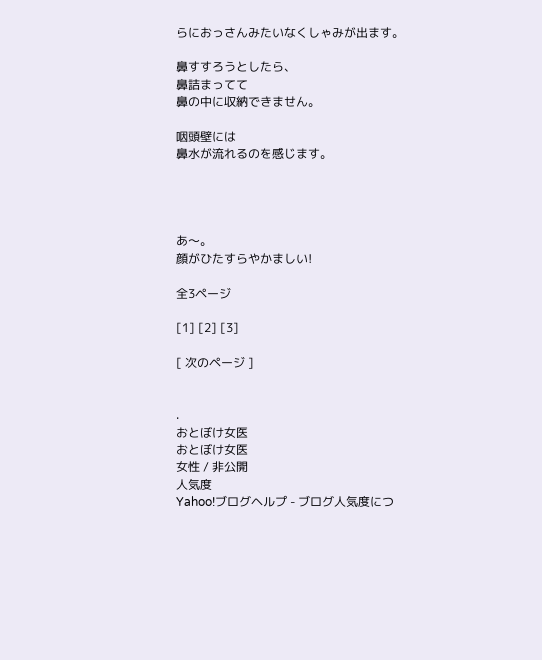らにおっさんみたいなくしゃみが出ます。

鼻すすろうとしたら、
鼻詰まってて
鼻の中に収納できません。

咽頭壁には
鼻水が流れるのを感じます。




あ〜。
顔がひたすらやかましい!

全3ページ

[1] [2] [3]

[ 次のページ ]


.
おとぼけ女医
おとぼけ女医
女性 / 非公開
人気度
Yahoo!ブログヘルプ - ブログ人気度につ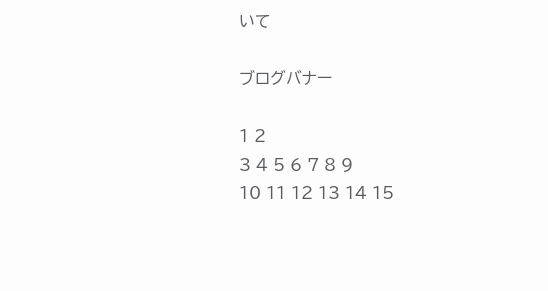いて

ブログバナー

1 2
3 4 5 6 7 8 9
10 11 12 13 14 15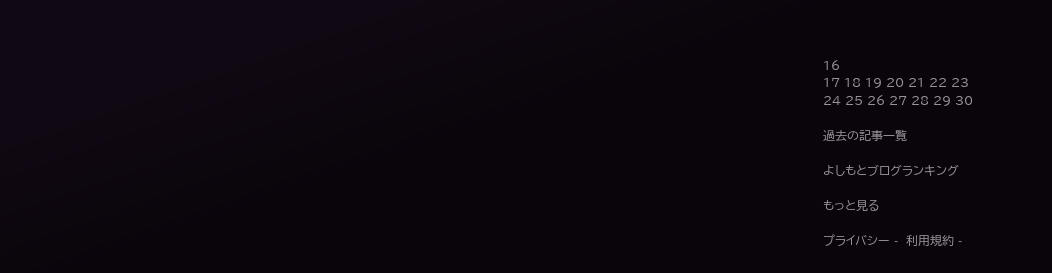16
17 18 19 20 21 22 23
24 25 26 27 28 29 30

過去の記事一覧

よしもとブログランキング

もっと見る

プライバシー -  利用規約 -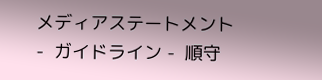メディアステートメント -  ガイドライン -  順守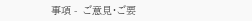事項 -  ご意見・ご要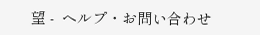望 -  ヘルプ・お問い合わせ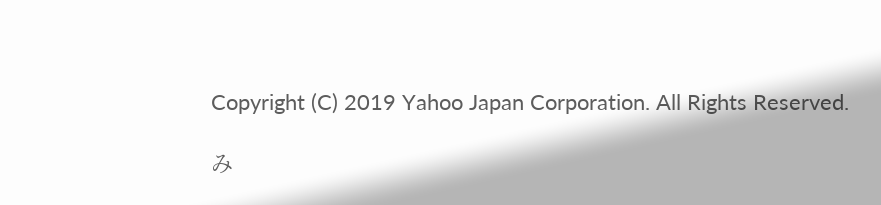Copyright (C) 2019 Yahoo Japan Corporation. All Rights Reserved.

み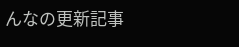んなの更新記事